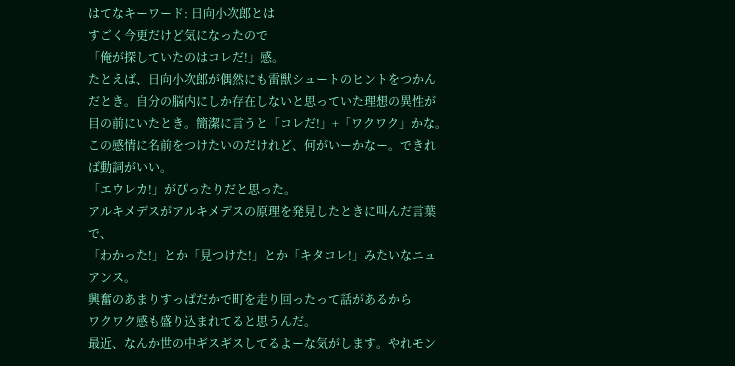はてなキーワード: 日向小次郎とは
すごく今更だけど気になったので
「俺が探していたのはコレだ!」感。
たとえば、日向小次郎が偶然にも雷獣シュートのヒントをつかんだとき。自分の脳内にしか存在しないと思っていた理想の異性が目の前にいたとき。簡潔に言うと「コレだ!」+「ワクワク」かな。
この感情に名前をつけたいのだけれど、何がいーかなー。できれば動詞がいい。
「エウレカ!」がぴったりだと思った。
アルキメデスがアルキメデスの原理を発見したときに叫んだ言葉で、
「わかった!」とか「見つけた!」とか「キタコレ!」みたいなニュアンス。
興奮のあまりすっぱだかで町を走り回ったって話があるから
ワクワク感も盛り込まれてると思うんだ。
最近、なんか世の中ギスギスしてるよーな気がします。やれモン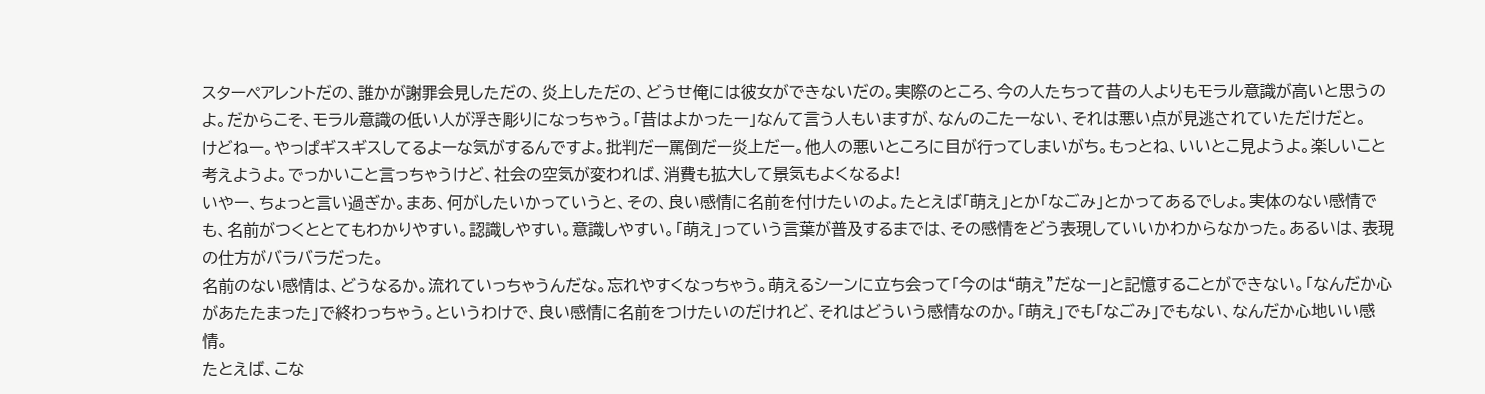スターペアレントだの、誰かが謝罪会見しただの、炎上しただの、どうせ俺には彼女ができないだの。実際のところ、今の人たちって昔の人よりもモラル意識が高いと思うのよ。だからこそ、モラル意識の低い人が浮き彫りになっちゃう。「昔はよかったー」なんて言う人もいますが、なんのこたーない、それは悪い点が見逃されていただけだと。
けどねー。やっぱギスギスしてるよーな気がするんですよ。批判だー罵倒だー炎上だー。他人の悪いところに目が行ってしまいがち。もっとね、いいとこ見ようよ。楽しいこと考えようよ。でっかいこと言っちゃうけど、社会の空気が変われば、消費も拡大して景気もよくなるよ!
いやー、ちょっと言い過ぎか。まあ、何がしたいかっていうと、その、良い感情に名前を付けたいのよ。たとえば「萌え」とか「なごみ」とかってあるでしょ。実体のない感情でも、名前がつくととてもわかりやすい。認識しやすい。意識しやすい。「萌え」っていう言葉が普及するまでは、その感情をどう表現していいかわからなかった。あるいは、表現の仕方がバラバラだった。
名前のない感情は、どうなるか。流れていっちゃうんだな。忘れやすくなっちゃう。萌えるシーンに立ち会って「今のは“萌え”だなー」と記憶することができない。「なんだか心があたたまった」で終わっちゃう。というわけで、良い感情に名前をつけたいのだけれど、それはどういう感情なのか。「萌え」でも「なごみ」でもない、なんだか心地いい感情。
たとえば、こな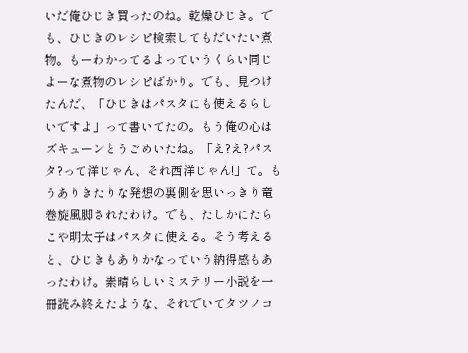いだ俺ひじき買ったのね。乾燥ひじき。でも、ひじきのレシピ検索してもだいたい煮物。もーわかってるよっていうくらい同じよーな煮物のレシピばかり。でも、見つけたんだ、「ひじきはパスタにも使えるらしいですよ」って書いてたの。もう俺の心はズキューンとうごめいたね。「え?え?パスタ?って洋じゃん、それ西洋じゃん!」て。もうありきたりな発想の裏側を思いっきり竜巻旋風脚されたわけ。でも、たしかにたらこや明太子はパスタに使える。そう考えると、ひじきもありかなっていう納得感もあったわけ。素晴らしいミステリー小説を一冊読み終えたような、それでいてタツノコ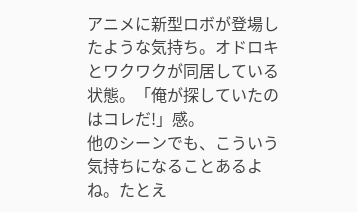アニメに新型ロボが登場したような気持ち。オドロキとワクワクが同居している状態。「俺が探していたのはコレだ!」感。
他のシーンでも、こういう気持ちになることあるよね。たとえ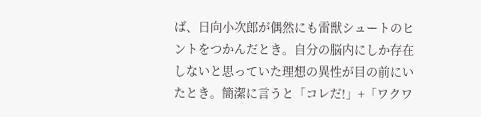ば、日向小次郎が偶然にも雷獣シュートのヒントをつかんだとき。自分の脳内にしか存在しないと思っていた理想の異性が目の前にいたとき。簡潔に言うと「コレだ!」+「ワクワ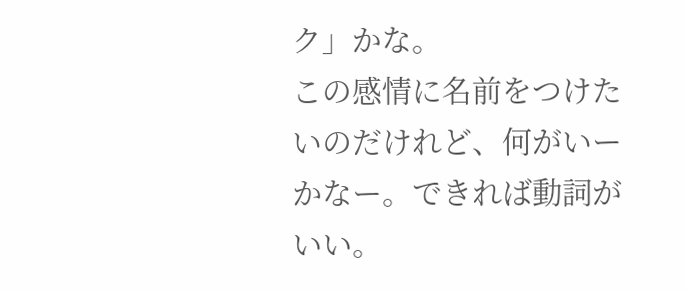ク」かな。
この感情に名前をつけたいのだけれど、何がいーかなー。できれば動詞がいい。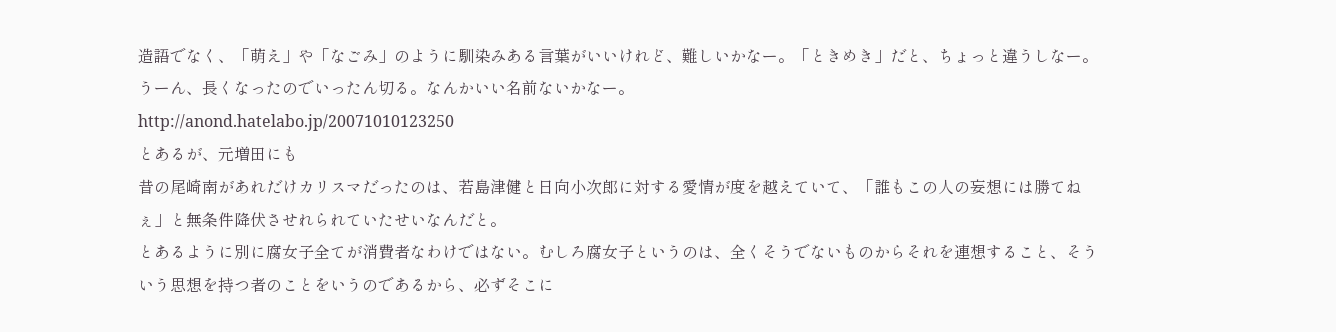造語でなく、「萌え」や「なごみ」のように馴染みある言葉がいいけれど、難しいかなー。「ときめき」だと、ちょっと違うしなー。うーん、長くなったのでいったん切る。なんかいい名前ないかなー。
http://anond.hatelabo.jp/20071010123250
とあるが、元増田にも
昔の尾崎南があれだけカリスマだったのは、若島津健と日向小次郎に対する愛情が度を越えていて、「誰もこの人の妄想には勝てねぇ」と無条件降伏させれられていたせいなんだと。
とあるように別に腐女子全てが消費者なわけではない。むしろ腐女子というのは、全くそうでないものからそれを連想すること、そういう思想を持つ者のことをいうのであるから、必ずそこに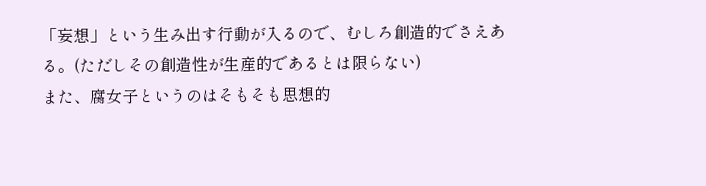「妄想」という生み出す行動が入るので、むしろ創造的でさえある。(ただしその創造性が生産的であるとは限らない)
また、腐女子というのはそもそも思想的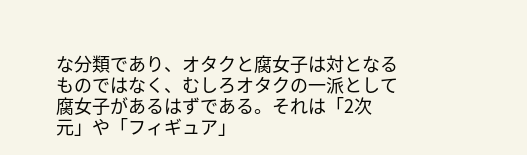な分類であり、オタクと腐女子は対となるものではなく、むしろオタクの一派として腐女子があるはずである。それは「2次元」や「フィギュア」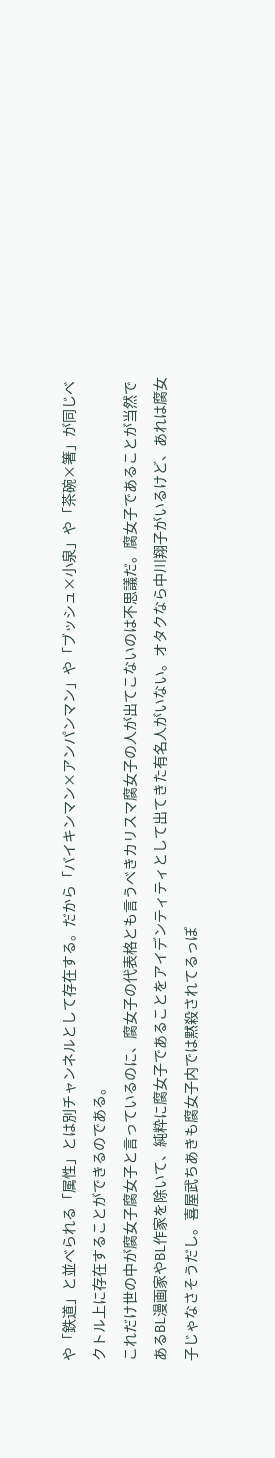や「鉄道」と並べられる「属性」とは別チャンネルとして存在する。だから「バイキンマン×アンパンマン」や「ブッシュ×小泉」や「茶碗×箸」が同じベクトル上に存在することができるのである。
これだけ世の中が腐女子腐女子と言っているのに、腐女子の代表格とも言うべきカリスマ腐女子の人が出てこないのは不思議だ。腐女子であることが当然であるBL漫画家やBL作家を除いて、純粋に腐女子であることをアイデンティティとして出てきた有名人がいない。オタクなら中川翔子がいるけど、あれは腐女子じゃなさそうだし。喜屋武ちあきも腐女子内では黙殺されてるっぽ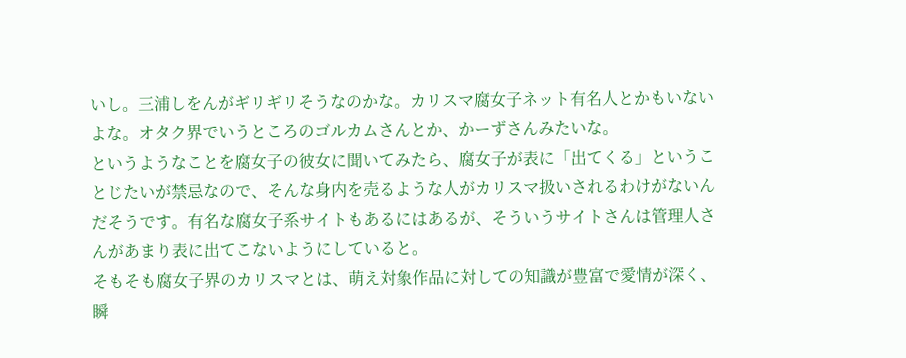いし。三浦しをんがギリギリそうなのかな。カリスマ腐女子ネット有名人とかもいないよな。オタク界でいうところのゴルカムさんとか、かーずさんみたいな。
というようなことを腐女子の彼女に聞いてみたら、腐女子が表に「出てくる」ということじたいが禁忌なので、そんな身内を売るような人がカリスマ扱いされるわけがないんだそうです。有名な腐女子系サイトもあるにはあるが、そういうサイトさんは管理人さんがあまり表に出てこないようにしていると。
そもそも腐女子界のカリスマとは、萌え対象作品に対しての知識が豊富で愛情が深く、瞬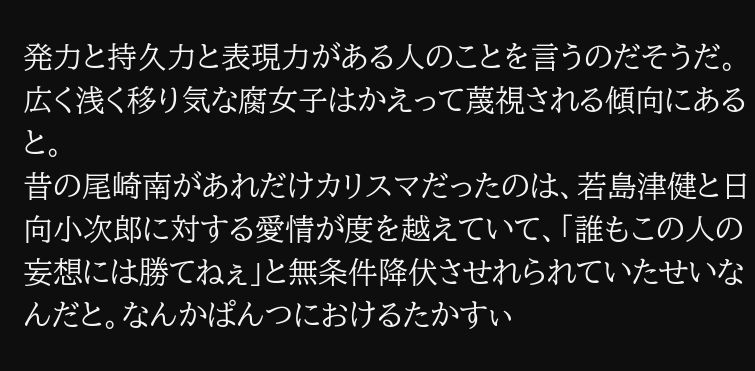発力と持久力と表現力がある人のことを言うのだそうだ。広く浅く移り気な腐女子はかえって蔑視される傾向にあると。
昔の尾崎南があれだけカリスマだったのは、若島津健と日向小次郎に対する愛情が度を越えていて、「誰もこの人の妄想には勝てねぇ」と無条件降伏させれられていたせいなんだと。なんかぱんつにおけるたかすぃ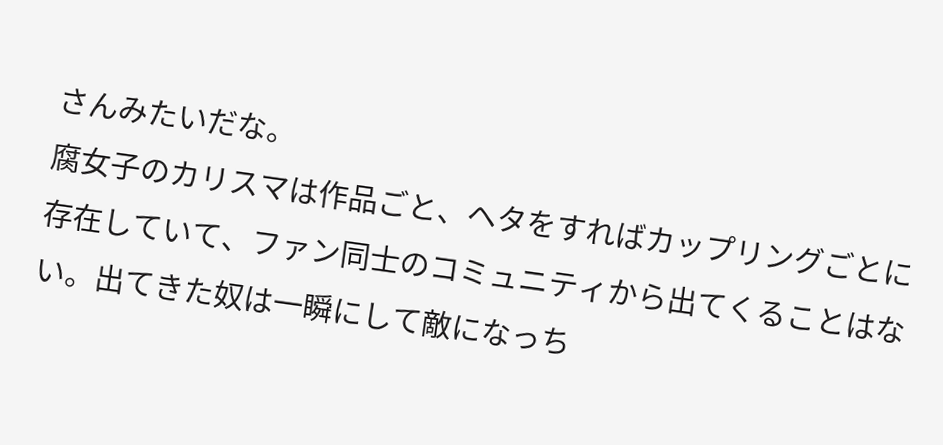さんみたいだな。
腐女子のカリスマは作品ごと、ヘタをすればカップリングごとに存在していて、ファン同士のコミュニティから出てくることはない。出てきた奴は一瞬にして敵になっち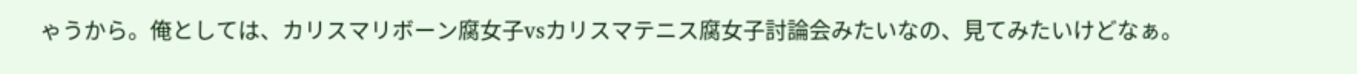ゃうから。俺としては、カリスマリボーン腐女子vsカリスマテニス腐女子討論会みたいなの、見てみたいけどなぁ。